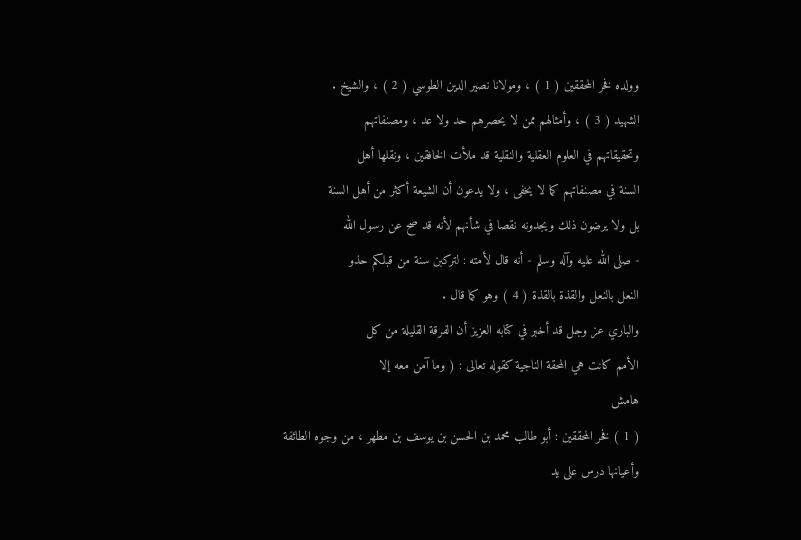وولده فخر المحققين ( 1 ) ، ومولانا نصير الدين الطوسي ( 2 ) ، والشيخ .
الشهيد ( 3 ) ، وأمثالهم ممن لا يحصرهم حد ولا عد ، ومصنفاتهم
وتحقيقاتهم في العلوم العقلية والنقلية قد ملأت الخافقين ، ونقلها أهل
السنة في مصنفاتهم كما لا يخفى ، ولا يدعون أن الشيعة أكثر من أهل السنة
بل ولا يرضون ذلك ويجدونه نقصا في شأنهم لأنه قد صح عن رسول الله
- صلى الله عليه وآله وسلم - أنه قال لأمته : لتركبن سنة من قبلكم حذو
النعل بالنعل والقذة بالقذة ( 4 ) وهو كما قال .
والباري عز وجل قد أخبر في كتابه العزيز أن الفرقة القليلة من كل
الأمم كانت هي المحقة الناجية كقوله تعالى : ( وما آمن معه إلا
هامش
( 1 ) فخر المحققين : أبو طالب محمد بن الحسن بن يوسف بن مطهر ، من وجوه الطائفة
وأعيانها درس على يد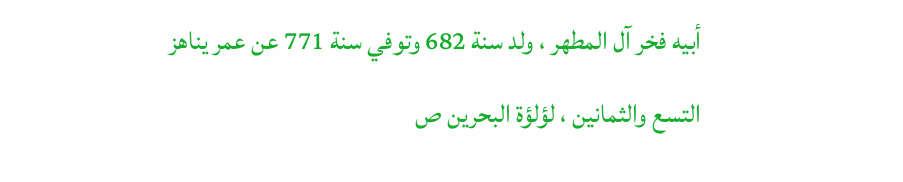أبيه فخر آل المطهر ، ولد سنة 682 وتوفي سنة 771 عن عمر يناهز
التسع والثمانين ، لؤلؤة البحرين ص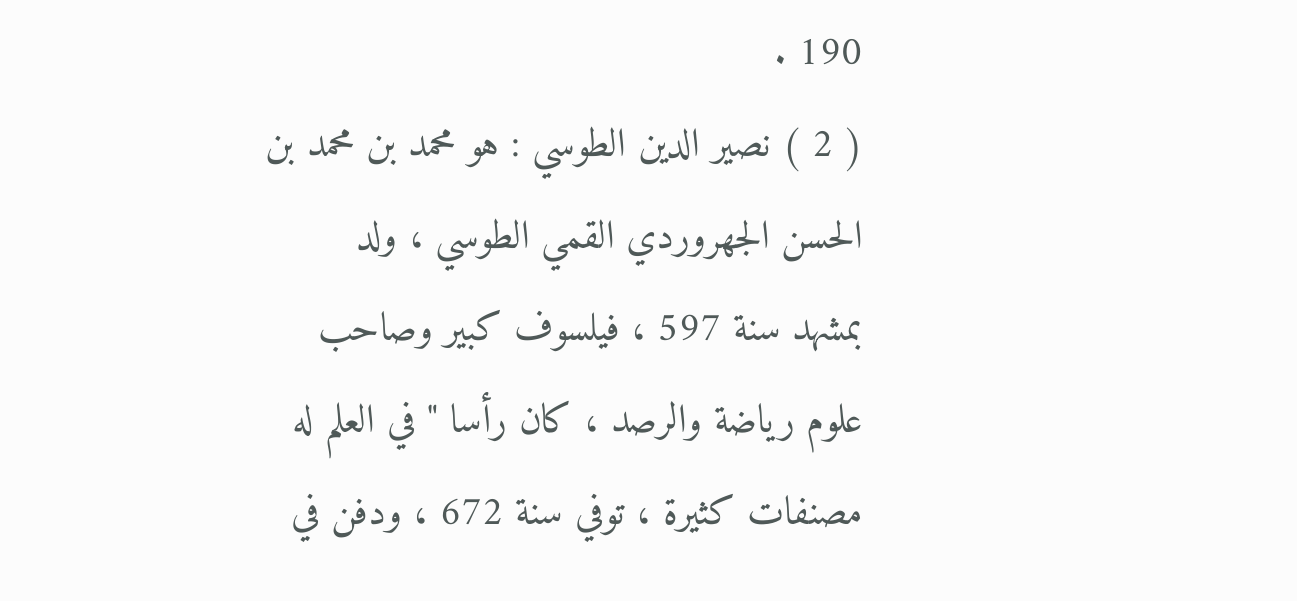190 .
( 2 ) نصير الدين الطوسي : هو محمد بن محمد بن الحسن الجهروردي القمي الطوسي ، ولد
بمشهد سنة 597 ، فيلسوف كبير وصاحب علوم رياضة والرصد ، كان رأسا " في العلم له
مصنفات كثيرة ، توفي سنة 672 ، ودفن في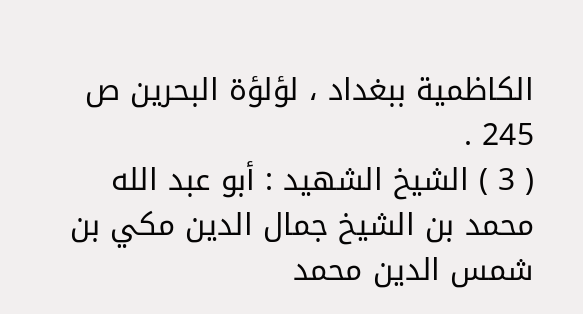الكاظمية ببغداد ، لؤلؤة البحرين ص 245 .
( 3 ) الشيخ الشهيد : أبو عبد الله محمد بن الشيخ جمال الدين مكي بن شمس الدين محمد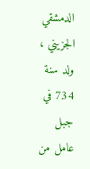الدمشقي الجزيني ، ولد سنة 734 في جبل عامل من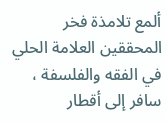ألمع تلامذة فخر المحققين العلامة الحلي
في الفقه والفلسفة ، سافر إلى أقطار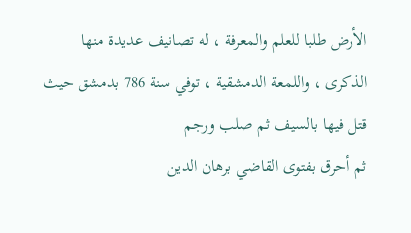الأرض طلبا للعلم والمعرفة ، له تصانيف عديدة منها
الذكرى ، واللمعة الدمشقية ، توفي سنة 786 بدمشق حيث قتل فيها بالسيف ثم صلب ورجم
ثم أحرق بفتوى القاضي برهان الدين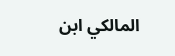المالكي ابن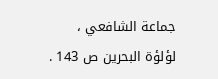جماعة الشافعي ، لؤلؤة البحرين ص 143 .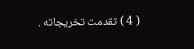( 4 ) تقدمت تخريجاته .